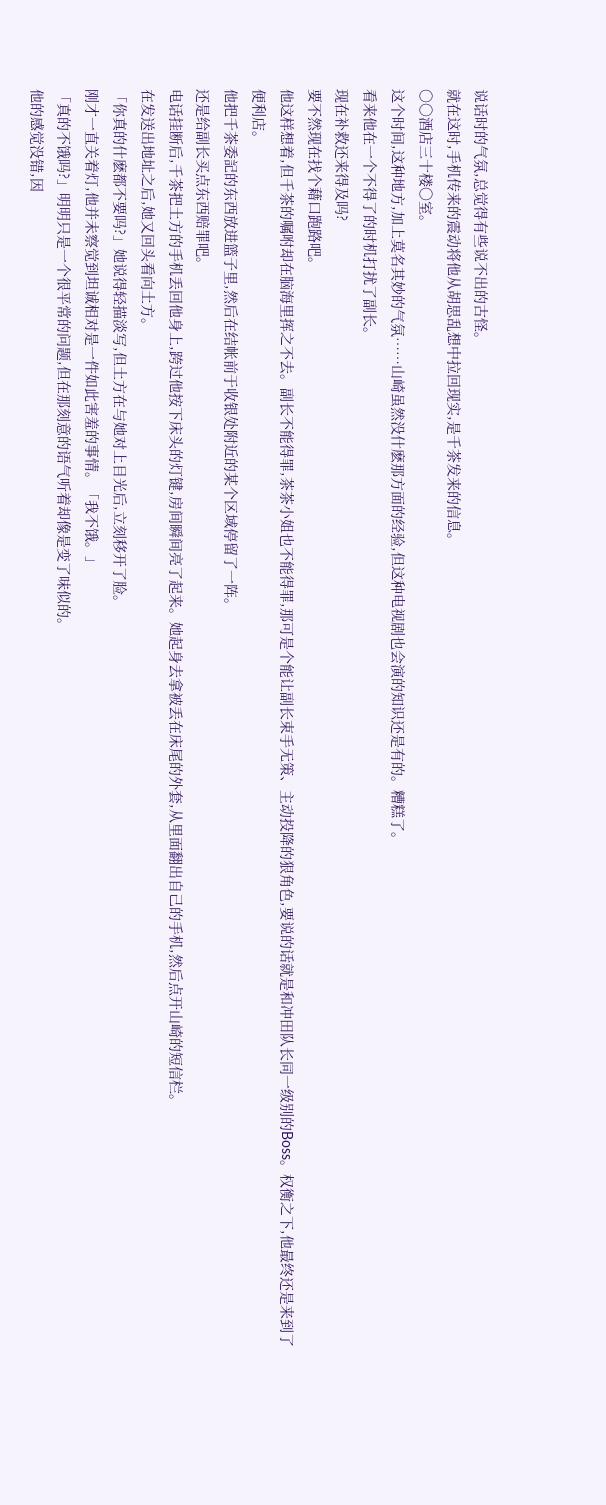说话时的气氛,总觉得有些说不出的古怪。
就在这时,手机传来的震动将他从胡思乱想中拉回现实,是千茶发来的信息。
〇〇酒店三十楼〇室。
这个时间,这种地方,加上莫名其妙的气氛……山崎虽然没什麽那方面的经验,但这种电视剧也会演的知识还是有的。糟糕了。
看来他在一个不得了的时机打扰了副长。
现在补救还来得及吗?
要不然现在找个藉口跑路吧。
他这样想着,但千茶的嘱咐却在脑海里挥之不去。副长不能得罪,茶茶小姐也不能得罪,那可是个能让副长束手无策、主动投降的狠角色,要说的话就是和冲田队长同一级别的Boss。权衡之下,他最终还是来到了便利店。
他把千茶委記的东西放进篮子里,然后在结帐前于收银处附近的某个区域停留了一阵。
还是给副长买点东西赔罪吧。
电话挂断后,千茶把土方的手机丢回他身上,跨过他按下床头的灯键,房间瞬间亮了起来。她起身去拿被丢在床尾的外套,从里面翻出自己的手机,然后点开山崎的短信栏。
在发送出地址之后,她又回头看向土方。
「你真的什麽都不要吗?」她说得轻描淡写,但土方在与她对上目光后,立刻移开了脸。
刚才一直关着灯,他并未察觉到坦诚相对是一件如此害羞的事情。「我不饿。」
「真的不饿吗?」明明只是一个很平常的问题,但在那刻意的语气听着却像是变了味似的。
他的感觉没错,因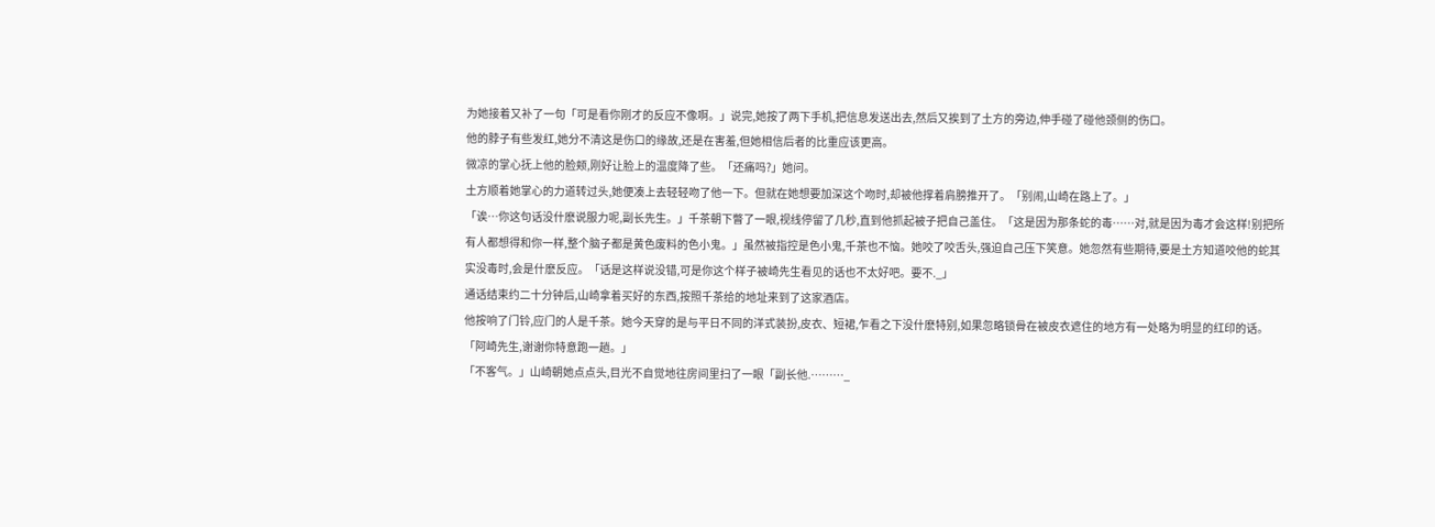为她接着又补了一句「可是看你刚才的反应不像啊。」说完,她按了两下手机,把信息发送出去,然后又挨到了土方的旁边,伸手碰了碰他颈侧的伤口。
他的脖子有些发红,她分不清这是伤口的缘故,还是在害羞,但她相信后者的比重应该更高。
微凉的掌心抚上他的脸颊,刚好让脸上的温度降了些。「还痛吗?」她问。
土方顺着她掌心的力道转过头,她便凑上去轻轻吻了他一下。但就在她想要加深这个吻时,却被他撑着肩膀推开了。「别闹,山崎在路上了。」
「诶…你这句话没什麽说服力呢,副长先生。」千茶朝下瞥了一眼,视线停留了几秒,直到他抓起被子把自己盖住。「这是因为那条蛇的毒……对,就是因为毒才会这样!别把所有人都想得和你一样,整个脑子都是黄色废料的色小鬼。」虽然被指控是色小鬼,千茶也不恼。她咬了咬舌头,强迫自己压下笑意。她忽然有些期待,要是土方知道咬他的蛇其实没毒时,会是什麽反应。「话是这样说没错,可是你这个样子被崎先生看见的话也不太好吧。要不._」
通话结束约二十分钟后,山崎拿着买好的东西,按照千茶给的地址来到了这家酒店。
他按响了门铃,应门的人是千茶。她今天穿的是与平日不同的洋式装扮,皮衣、短裙,乍看之下没什麽特别,如果忽略锁骨在被皮衣遮住的地方有一处略为明显的红印的话。
「阿崎先生,谢谢你特意跑一趟。」
「不客气。」山崎朝她点点头,目光不自觉地往房间里扫了一眼「副长他.………_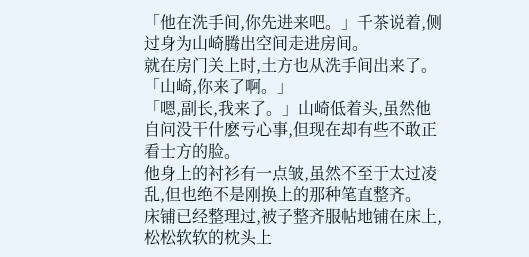「他在洗手间,你先进来吧。」千茶说着,侧过身为山崎腾出空间走进房间。
就在房门关上时,土方也从洗手间出来了。「山崎,你来了啊。」
「嗯,副长,我来了。」山崎低着头,虽然他自问没干什麽亏心事,但现在却有些不敢正看士方的脸。
他身上的衬衫有一点皱,虽然不至于太过凌乱,但也绝不是刚换上的那种笔直整齐。
床铺已经整理过,被子整齐服帖地铺在床上,松松软软的枕头上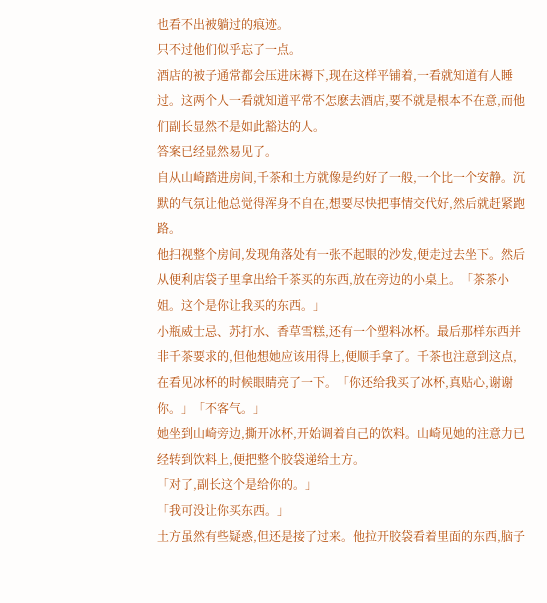也看不出被躺过的痕迹。
只不过他们似乎忘了一点。
酒店的被子通常都会压进床褥下,现在这样平铺着,一看就知道有人睡过。这两个人一看就知道平常不怎麽去酒店,要不就是根本不在意,而他们副长显然不是如此豁达的人。
答案已经显然易见了。
自从山崎踏进房间,千茶和土方就像是约好了一般,一个比一个安静。沉默的气氛让他总觉得浑身不自在,想要尽快把事情交代好,然后就赶紧跑路。
他扫视整个房间,发现角落处有一张不起眼的沙发,便走过去坐下。然后从便利店袋子里拿出给千茶买的东西,放在旁边的小桌上。「茶茶小姐。这个是你让我买的东西。」
小瓶威士忌、苏打水、香草雪糕,还有一个塑料冰杯。最后那样东西并非千茶要求的,但他想她应该用得上,便顺手拿了。千茶也注意到这点,在看见冰杯的时候眼睛亮了一下。「你还给我买了冰杯,真贴心,谢谢你。」「不客气。」
她坐到山崎旁边,撕开冰杯,开始调着自己的饮料。山崎见她的注意力已经转到饮料上,便把整个胶袋递给土方。
「对了,副长这个是给你的。」
「我可没让你买东西。」
土方虽然有些疑惑,但还是接了过来。他拉开胶袋看着里面的东西,脑子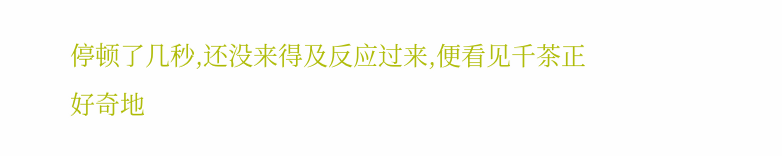停顿了几秒,还没来得及反应过来,便看见千茶正好奇地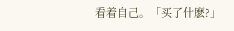看着自己。「买了什麽?」